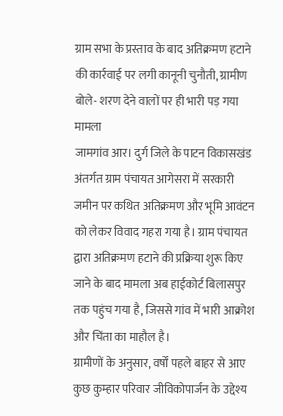ग्राम सभा के प्रस्ताव के बाद अतिक्रमण हटाने की कार्रवाई पर लगी कानूनी चुनौती, ग्रामीण बोले- शरण देने वालों पर ही भारी पड़ गया मामला
जामगांव आर। दुर्ग जिले के पाटन विकासखंड अंतर्गत ग्राम पंचायत आगेसरा में सरकारी जमीन पर कथित अतिक्रमण और भूमि आवंटन को लेकर विवाद गहरा गया है। ग्राम पंचायत द्वारा अतिक्रमण हटाने की प्रक्रिया शुरू किए जाने के बाद मामला अब हाईकोर्ट बिलासपुर तक पहुंच गया है, जिससे गांव में भारी आक्रोश और चिंता का माहौल है।
ग्रामीणों के अनुसार, वर्षों पहले बाहर से आए कुछ कुम्हार परिवार जीविकोपार्जन के उद्देश्य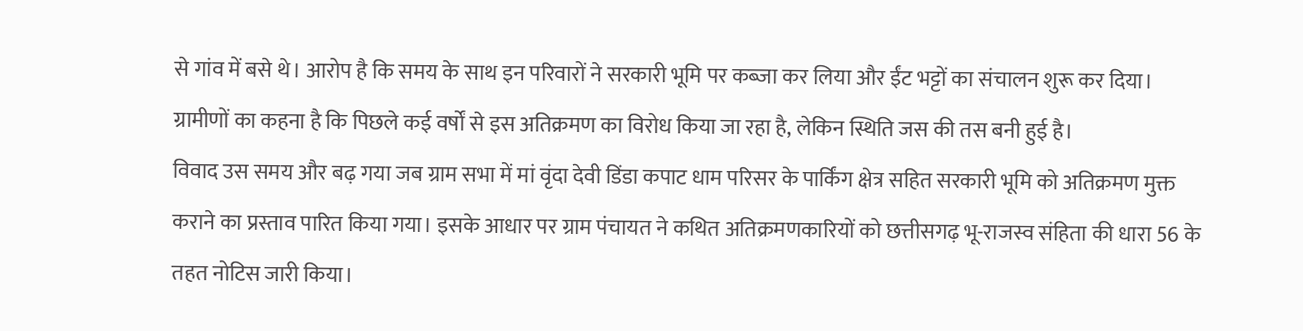से गांव में बसे थे। आरोप है कि समय के साथ इन परिवारों ने सरकारी भूमि पर कब्जा कर लिया और ईंट भट्टों का संचालन शुरू कर दिया। ग्रामीणों का कहना है कि पिछले कई वर्षों से इस अतिक्रमण का विरोध किया जा रहा है, लेकिन स्थिति जस की तस बनी हुई है।
विवाद उस समय और बढ़ गया जब ग्राम सभा में मां वृंदा देवी डिंडा कपाट धाम परिसर के पार्किंग क्षेत्र सहित सरकारी भूमि को अतिक्रमण मुक्त कराने का प्रस्ताव पारित किया गया। इसके आधार पर ग्राम पंचायत ने कथित अतिक्रमणकारियों को छत्तीसगढ़ भू-राजस्व संहिता की धारा 56 के तहत नोटिस जारी किया।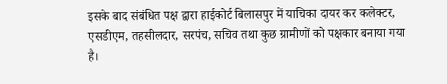इसके बाद संबंधित पक्ष द्वारा हाईकोर्ट बिलासपुर में याचिका दायर कर कलेक्टर, एसडीएम, तहसीलदार, सरपंच, सचिव तथा कुछ ग्रामीणों को पक्षकार बनाया गया है।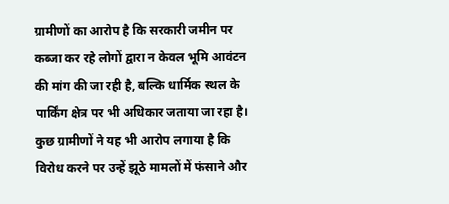ग्रामीणों का आरोप है कि सरकारी जमीन पर कब्जा कर रहे लोगों द्वारा न केवल भूमि आवंटन की मांग की जा रही है, बल्कि धार्मिक स्थल के पार्किंग क्षेत्र पर भी अधिकार जताया जा रहा है। कुछ ग्रामीणों ने यह भी आरोप लगाया है कि विरोध करने पर उन्हें झूठे मामलों में फंसाने और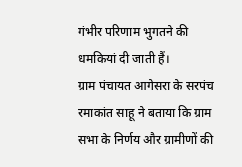गंभीर परिणाम भुगतने की धमकियां दी जाती हैं।
ग्राम पंचायत आगेसरा के सरपंच रमाकांत साहू ने बताया कि ग्राम सभा के निर्णय और ग्रामीणों की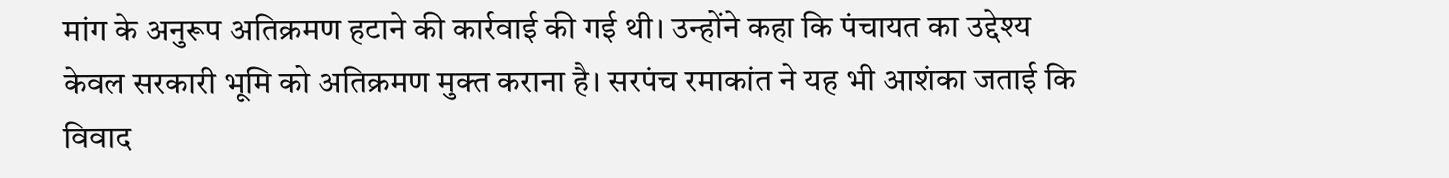मांग के अनुरूप अतिक्रमण हटाने की कार्रवाई की गई थी। उन्होंने कहा कि पंचायत का उद्देश्य केवल सरकारी भूमि को अतिक्रमण मुक्त कराना है। सरपंच रमाकांत ने यह भी आशंका जताई कि विवाद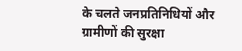के चलते जनप्रतिनिधियों और ग्रामीणों की सुरक्षा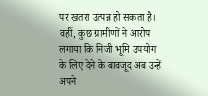पर खतरा उत्पन्न हो सकता है। वहीं, कुछ ग्रामीणों ने आरोप लगाया कि निजी भूमि उपयोग के लिए देने के बावजूद अब उन्हें अपने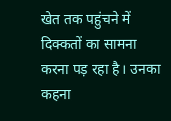खेत तक पहुंचने में दिक्कतों का सामना करना पड़ रहा है। उनका कहना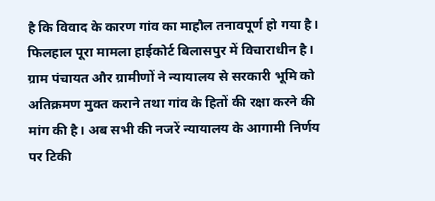है कि विवाद के कारण गांव का माहौल तनावपूर्ण हो गया है।
फिलहाल पूरा मामला हाईकोर्ट बिलासपुर में विचाराधीन है। ग्राम पंचायत और ग्रामीणों ने न्यायालय से सरकारी भूमि को अतिक्रमण मुक्त कराने तथा गांव के हितों की रक्षा करने की मांग की है। अब सभी की नजरें न्यायालय के आगामी निर्णय पर टिकी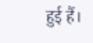हुई हैं।